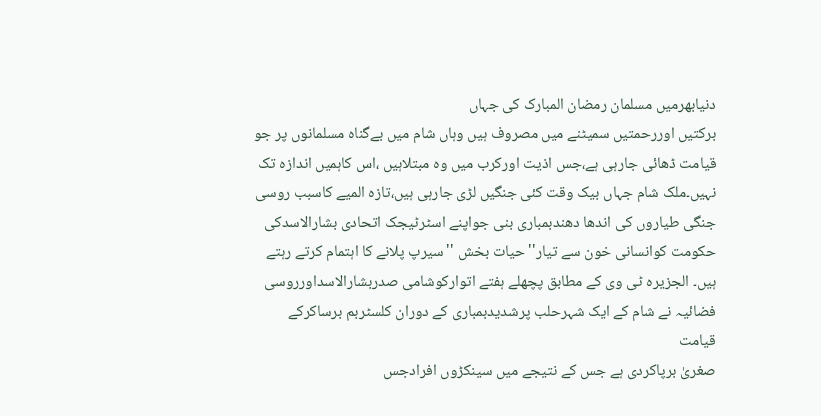دنیابھرمیں مسلمان رمضان المبارک کی جہاں
برکتیں اوررحمتیں سمیٹنے میں مصروف ہیں وہاں شام میں بےگناہ مسلمانوں پر جو
قیامت ڈھائی جارہی ہے،جس اذیت اورکرب میں وہ مبتلاہیں ،اس کاہمیں اندازہ تک
نہیں۔ملک شام جہاں بیک وقت کئی جنگیں لڑی جارہی ہیں،تازہ المیے کاسبب روسی
جنگی طیاروں کی اندھا دھندبمباری بنی جواپنے اسٹرٹیجک اتحادی بشارالاسدکی
حکومت کوانسانی خون سے تیار''حیات بخش ''سیرپ پلانے کا اہتمام کرتے رہتے
ہیں۔ الجزیرہ ٹی وی کے مطابق پچھلے ہفتے اتوارکوشامی صدربشارالاسداورروسی
فضائیہ نے شام کے ایک شہرحلب پرشدیدبمباری کے دوران کلسٹربم برساکرکے قیامت
صغریٰ برپاکردی ہے جس کے نتیجے میں سینکڑوں افرادجس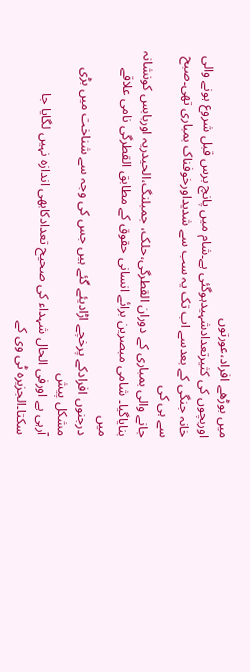میں بوڑھے افراد،عورتوں
اوربچوں کی کثیرتعدادشہیدہوگئی ہے۔شام میں پانچ برس قبل شروع ہونے والی
خانہ جنگی کے بعدسے اب تک یہ سب سے شدیداورخوفناک بمباری تھی۔صبح سے ہی کی
جانے والی بمباری کے دوران القطرگی،حلک، جمبلنگ،الحیدریہ اوربابس کونشانہ
بنایاگیا۔ شامی مبصرین برائے انسانی حقوق کے مطابق القطرگی نامی علاقے میں
درجنوں افرادکے پرخچے اڑادیئے گئے ہیں جس کی وجہ سے شناخت میں بڑی مشکل پیش
آرہی ہے اورفی الحال شہداء کی صحیح تعدادکابھی اندازہ نہیں لگایا جا
سکتا۔الجزیرہ ٹی وی کے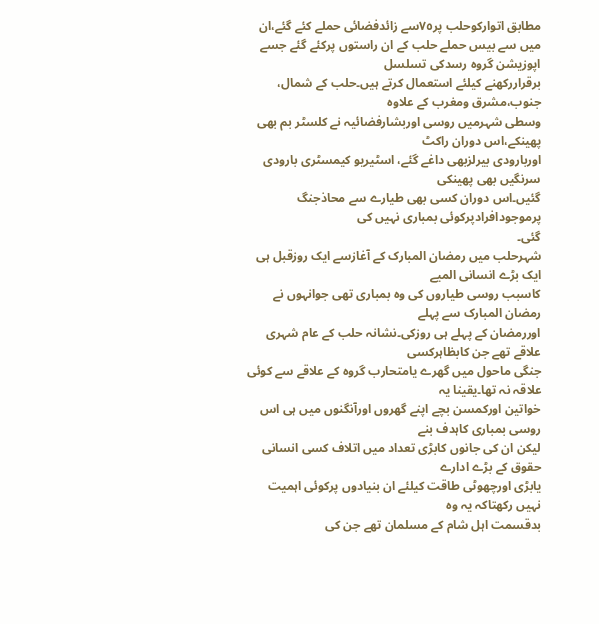مطابق اتوارکوحلب پر٧٥سے زائدفضائی حملے کئے گئے،ان
میں سے بیس حملے حلب کے ان راستوں پرکئے گئے جسے اپوزیشن گروہ رسدکی تسلسل
برقراررکھنے کیلئے استعمال کرتے ہیں۔حلب کے شمال، جنوب،مشرق ومغرب کے علاوہ
وسطی شہرمیں روسی اوربشارفضائیہ نے کلسٹر بم بھی پھینکے،اس دوران راکٹ
اوربارودی بیرلزبھی داغے گئے، اسٹیریو کیمسٹری بارودی سرنگیں بھی پھینکی
گئیں۔اس دوران کسی بھی طیارے سے محاذجنگ پرموجودافرادپرکوئی بمباری نہیں کی
گئی۔
شہرحلب میں رمضان المبارک کے آغازسے ایک روزقبل ہی ایک بڑے انسانی المیے
کاسبب روسی طیاروں کی وہ بمباری تھی جوانہوں نے رمضان المبارک سے پہلے
اوررمضان کے پہلے ہی روزکی۔نشانہ حلب کے عام شہری علاقے تھے جن کابظاہرکسی
جنگی ماحول میں گھرے یامتحارب گروہ کے علاقے سے کوئی علاقہ نہ تھا۔یقینا یہ
خواتین اورکمسن بچے اپنے گھروں اورآنگنوں میں ہی اس روسی بمباری کاہدف بنے
لیکن ان کی جانوں کابڑی تعداد میں اتلاف کسی انسانی حقوق کے بڑے ادارے
یابڑی اورچھوٹی طاقت کیلئے ان بنیادوں پرکوئی اہمیت نہیں رکھتاکہ یہ وہ
بدقسمت اہل شام کے مسلمان تھے جن کی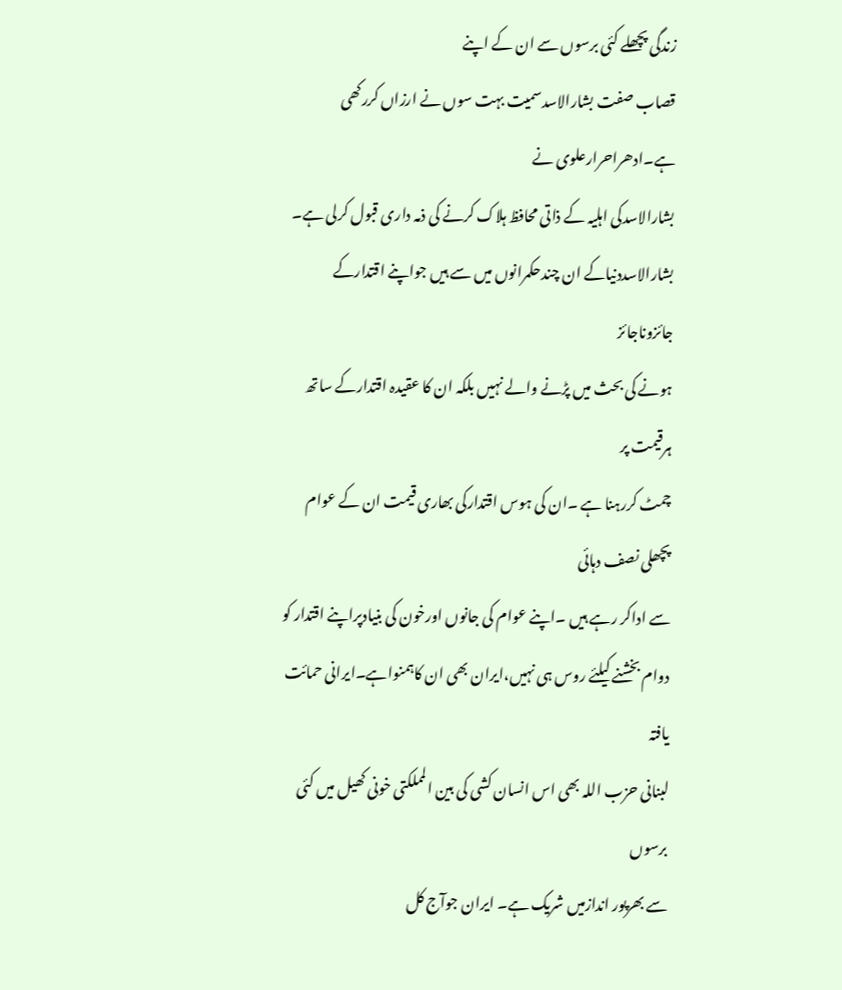زندگی پچھلے کئی برسوں سے ان کے اپنے
قصاب صفت بشارالاسدسمیت بہت سوں نے ارزاں کررکھی ہے۔ادھراحرارعلوی نے
بشارالاسدکی اہلیہ کے ذاتی محافظ ہلاک کرنے کی ذمہ داری قبول کرلی ہے۔
بشارالاسددنیاکے ان چندحکمرانوں میں سے ہیں جواپنے اقتدارکے جائزوناجائز
ہونے کی بحث میں پڑنے والے نہیں بلکہ ان کا عقیدہ اقتدارکے ساتھ ہرقیمت پر
چمٹ کررہنا ہے ۔ان کی ہوس اقتدارکی بھاری قیمت ان کے عوام پچھلی نصف دہائی
سے اداکر رہے ہیں ۔اپنے عوام کی جانوں اورخون کی بنیادپراپنے اقتدار کو
دوام بخشنے کیلئے روس ہی نہیں،ایران بھی ان کاہمنواہے۔ایرانی حمائت یافتہ
لبنانی حزب اللہ بھی اس انسان کشی کی بین المملکتی خونی کھیل میں کئی برسوں
سے بھرپور اندازمیں شریک ہے۔ ایران جوآج کل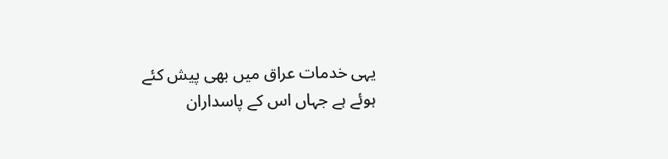یہی خدمات عراق میں بھی پیش کئے
ہوئے ہے جہاں اس کے پاسداران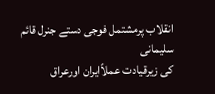انقلاب پرمشتمل فوجی دستے جنرل قائم سلیمانی
کی زیرقیادت عملاًایران اورعراق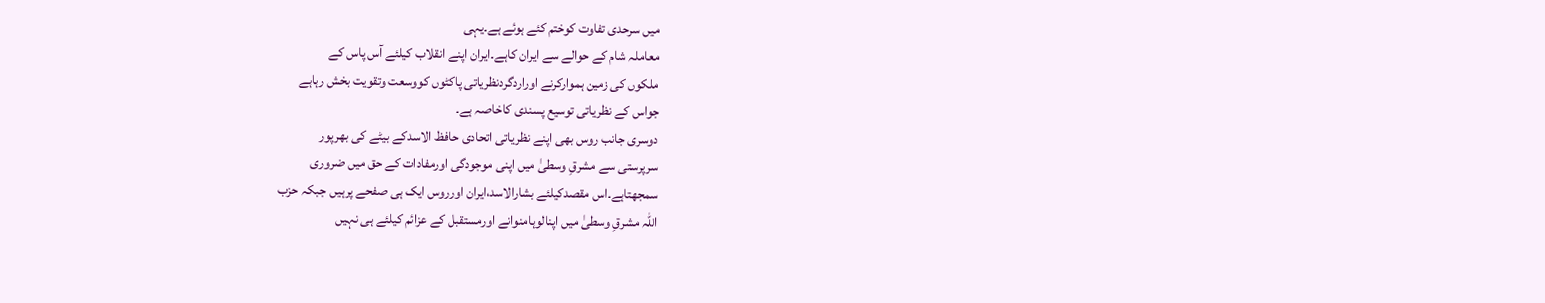میں سرحدی تفاوت کوختم کئے ہوئے ہے۔یہی
معاملہ شام کے حوالے سے ایران کاہے۔ایران اپنے انقلاب کیلئے آس پاس کے
ملکوں کی زمین ہموارکرنے اوراردگردنظریاتی پاکٹوں کووسعت وتقویت بخش رہاہے
جواس کے نظریاتی توسیع پسندی کاخاصہ ہے۔
دوسری جانب روس بھی اپنے نظریاتی اتحادی حافظ الاسدکے بیٹے کی بھرپور
سرپرستی سے مشرقِ وسطیٰ میں اپنی موجودگی اورمفادات کے حق میں ضروری
سمجھتاہے۔اس مقصدکیلئے بشارالاسد،ایران اورروس ایک ہی صفحے پرہیں جبکہ حزب
اللہ مشرقِ وسطیٰ میں اپنالوہامنوانے اورمستقبل کے عزائم کیلئے ہی نہیں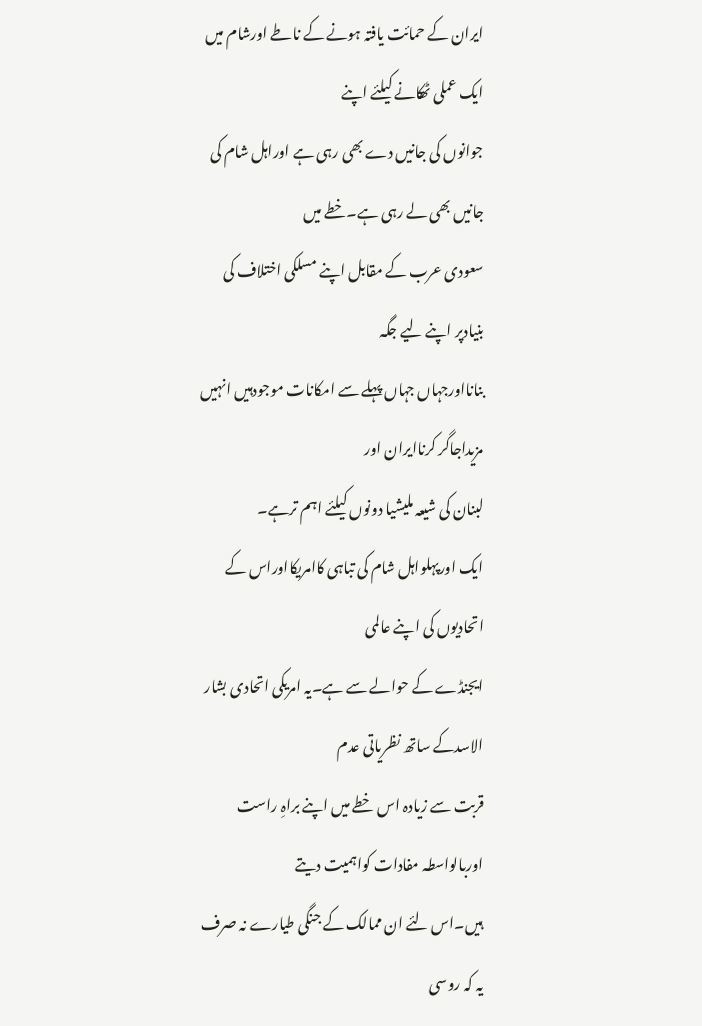ایران کے حمائت یافتہ ہونے کے ناطے اورشام میں ایک عملی ٹھکانے کیلئے اپنے
جوانوں کی جانیں دے بھی رہی ہے اوراہل شام کی جانیں بھی لے رہی ہے۔خطے میں
سعودی عرب کے مقابل اپنے مسلکی اختلاف کی بنیادپر اپنے لیے جگہ
بنانااورجہاں جہاں پہلے سے امکانات موجودہیں انہیں مزیداجاگر کرناایران اور
لبنان کی شیعہ ملیشیا دونوں کیلئے اہم ترہے۔
ایک اورپہلواہل شام کی تباہی کاامریکااوراس کے اتحادیوں کی اپنے عالمی
ایجنڈے کے حوالے سے ہے۔یہ امریکی اتحادی بشار الاسدکے ساتھ نظریاتی عدم
قربت سے زیادہ اس خطے میں اپنے براہِ راست اوربالواسطہ مفادات کواہمیت دیتے
ہیں۔اس لئے ان ممالک کے جنگی طیارے نہ صرف یہ کہ روسی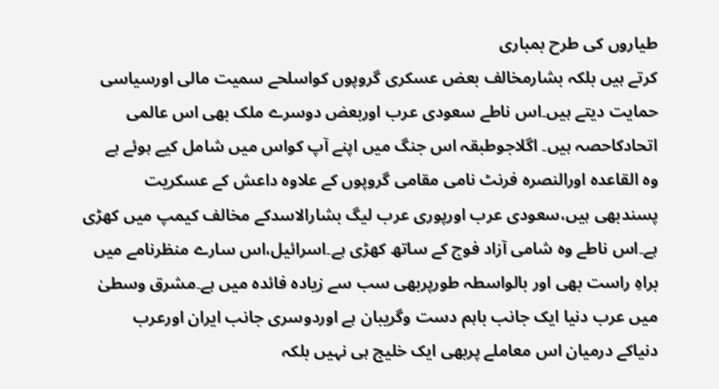طیاروں کی طرح بمباری
کرتے ہیں بلکہ بشارمخالف بعض عسکری گروپوں کواسلحے سمیت مالی اورسیاسی
حمایت دیتے ہیں۔اس ناطے سعودی عرب اوربعض دوسرے ملک بھی اس عالمی
اتحادکاحصہ ہیں۔ اگلاجوطبقہ اس جنگ میں اپنے آپ کواس میں شامل کیے ہوئے ہے
وہ القاعدہ اورالنصرہ فرنٹ نامی مقامی گروپوں کے علاوہ داعش کے عسکریت
پسندبھی ہیں،سعودی عرب اورپوری عرب لیگ بشارالاسدکے مخالف کیمپ میں کھڑی
ہے۔اس ناطے وہ شامی آزاد فوج کے ساتھ کھڑی ہے۔اسرائیل،اس سارے منظرنامے میں
براہِ راست بھی اور بالواسطہ طورپربھی سب سے زیادہ فائدہ میں ہے۔مشرق وسطیٰ
میں عرب دنیا ایک جانب باہم دست وگریبان ہے اوردوسری جانب ایران اورعرب
دنیاکے درمیان اس معاملے پربھی ایک خلیج ہی نہیں بلکہ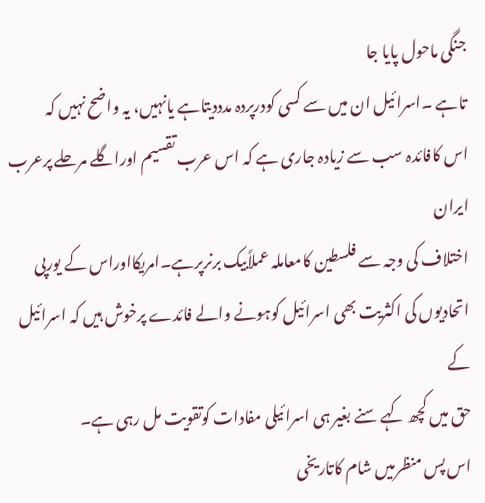جنگی ماحول پایا جا
تاہے ۔اسرائیل ان میں سے کسی کودرپردہ مدددیتاہے یانہیں، یہ واضح نہیں کہ
اس کافائدہ سب سے زیادہ جاری ہے کہ اس عرب تقسیم اوراگلے مرحلے پرعرب ایران
اختلاف کی وجہ سے فلسطین کامعاملہ عملاًبیک برنرپرہے۔امریکااوراس کے یورپی
اتحادیوں کی اکثریت بھی اسرائیل کوہونے والے فائدے پرخوش ہیں کہ اسرائیل کے
حق میں کچھ کہے سنے بغیر ہی اسرائیلی مفادات کوتقویت مل رہی ہے۔
اس پس منظرمیں شام کاتاریخی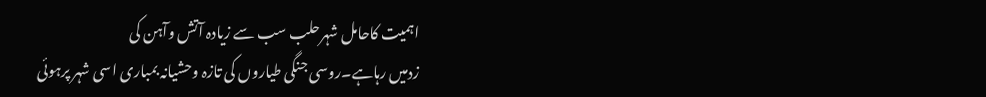اہمیت کاحامل شہرحلب سب سے زیادہ آتش وآہن کی
زدمیں رہاہے۔روسی جنگی طیاروں کی تازہ وحشیانہ بمباری اسی شہر پرہوئی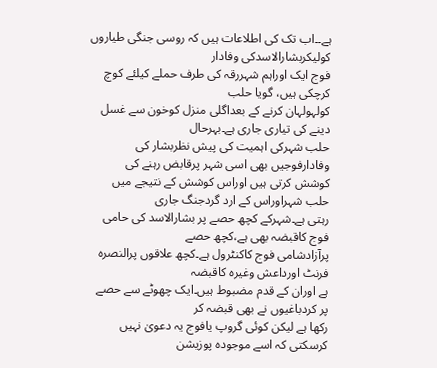ہے۔۔اب تک کی اطلاعات ہیں کہ روسی جنگی طیاروں کولیکربشارالاسدکی وفادار
فوج ایک اوراہم شہررقہ کی طرف حملے کیلئے کوچ کرچکی ہیں، گویا حلب
کولہولہان کرنے کے بعداگلی منزل کوخون سے غسل دینے کی تیاری جاری ہے۔بہرحال
حلب شہرکی اہمیت کی پیش نظربشار کی وفادارفوجیں بھی اسی شہر پرقابض رہنے کی
کوشش کرتی ہیں اوراس کوشش کے نتیجے میں حلب شہراوراس کے ارد گردجنگ جاری
رہتی ہے۔شہرکے کچھ حصے پر بشارالاسد کی حامی فوج کاقبضہ بھی ہے،کچھ حصے
پرآزادشامی فوج کاکنٹرول ہے۔کچھ علاقوں پرالنصرہ فرنٹ اورداعش وغیرہ کاقبضہ
ہے اوران کے قدم مضبوط ہیں۔ایک چھوٹے سے حصے پر کردباغیوں نے بھی قبضہ کر
رکھا ہے لیکن کوئی گروپ یافوج یہ دعویٰ نہیں کرسکتی کہ اسے موجودہ پوزیشن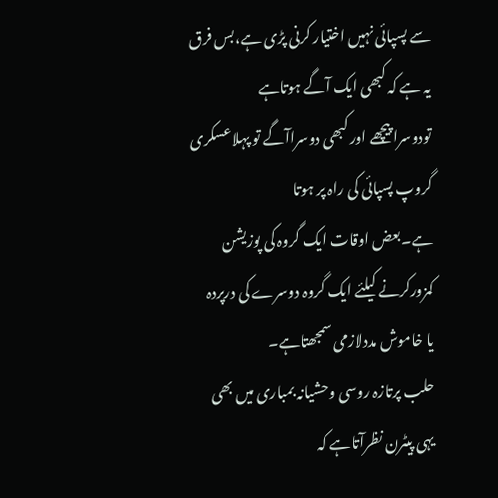سے پسپائی نہیں اختیار کرنی پڑی ہے،بس فرق یہ ہے کہ کبھی ایک آگے ہوتاہے
تودوسراپیچھے اور کبھی دوسراآگے تو پہلاعسکری گروپ پسپائی کی راہ پر ہوتا
ہے۔بعض اوقات ایک گروہ کی پوزیشن کمزورکرنے کیلئے ایک گروہ دوسرے کی درپردہ
یا خاموش مددلازمی سمجھتاہے۔
حلب پرتازہ روسی وحشیانہ بمباری میں بھی یہی پیٹرن نظرآتاہے کہ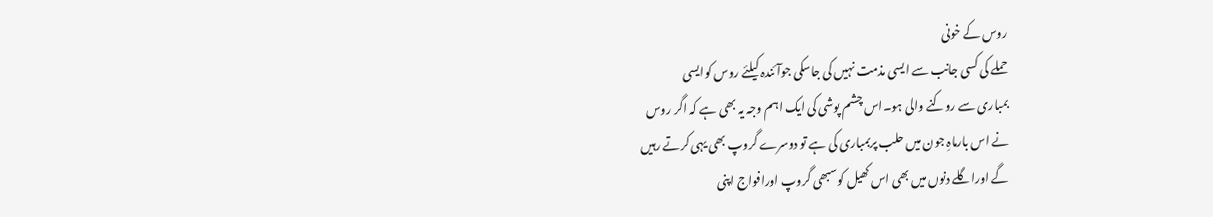روس کے خونی
حملے کی کسی جانب سے ایسی مذمت نہیں کی جاسکی جوآئندہ کیلئے روس کوایسی
بمباری سے روکنے والی ہو۔اس چشم پوشی کی ایک اہم وجہ یہ بھی ہے کہ اگر روس
نے اس بارماہِ جون میں حلب پربمباری کی ہے تو دوسرے گروپ بھی یہی کرتے رہیں
گے اوراگلے دنوں میں بھی اس کھیل کوسبھی گروپ اورافواج اپنی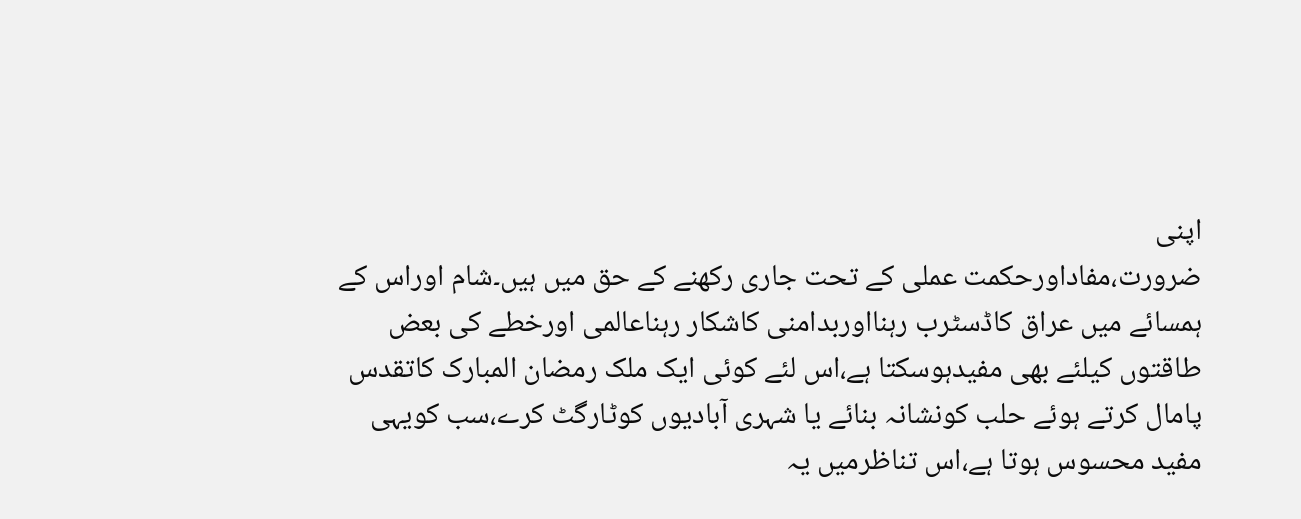اپنی
ضرورت،مفاداورحکمت عملی کے تحت جاری رکھنے کے حق میں ہیں۔شام اوراس کے
ہمسائے میں عراق کاڈسٹرب رہنااوربدامنی کاشکار رہناعالمی اورخطے کی بعض
طاقتوں کیلئے بھی مفیدہوسکتا ہے،اس لئے کوئی ایک ملک رمضان المبارک کاتقدس
پامال کرتے ہوئے حلب کونشانہ بنائے یا شہری آبادیوں کوٹارگٹ کرے،سب کویہی
مفید محسوس ہوتا ہے،اس تناظرمیں یہ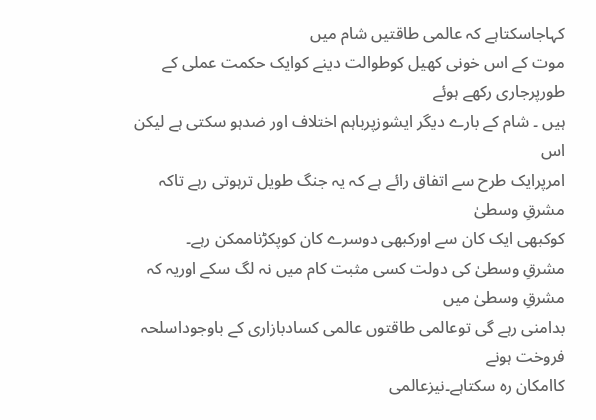کہاجاسکتاہے کہ عالمی طاقتیں شام میں
موت کے اس خونی کھیل کوطوالت دینے کوایک حکمت عملی کے طورپرجاری رکھے ہوئے
ہیں ۔ شام کے بارے دیگر ایشوزپرباہم اختلاف اور ضدہو سکتی ہے لیکن اس
امرپرایک طرح سے اتفاق رائے ہے کہ یہ جنگ طویل ترہوتی رہے تاکہ مشرقِ وسطیٰ
کوکبھی ایک کان سے اورکبھی دوسرے کان کوپکڑناممکن رہے۔
مشرقِ وسطیٰ کی دولت کسی مثبت کام میں نہ لگ سکے اوریہ کہ مشرقِ وسطیٰ میں
بدامنی رہے گی توعالمی طاقتوں عالمی کسادبازاری کے باوجوداسلحہ فروخت ہونے
کاامکان رہ سکتاہے۔نیزعالمی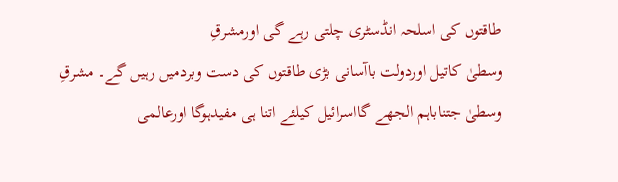طاقتوں کی اسلحہ انڈسٹری چلتی رہے گی اورمشرقِ
وسطیٰ کاتیل اوردولت باآسانی بڑی طاقتوں کی دست وبردمیں رہیں گے۔ مشرقِ
وسطیٰ جتناباہم الجھے گااسرائیل کیلئے اتنا ہی مفیدہوگا اورعالمی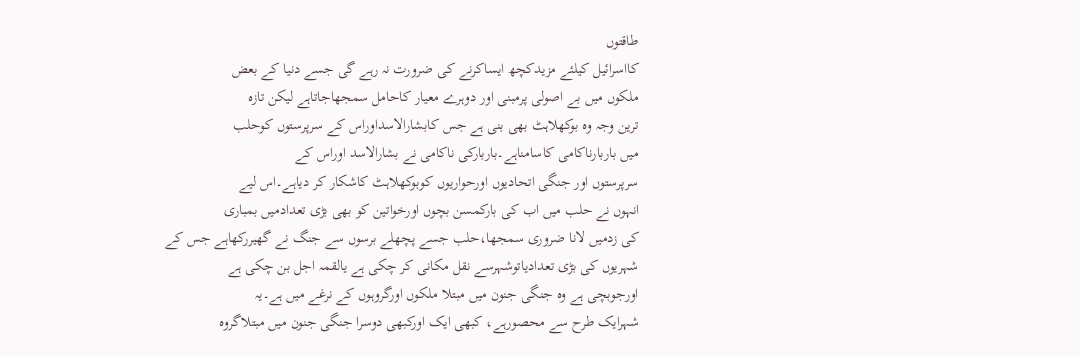طاقتوں
کااسرائیل کیلئے مزیدکچھ ایساکرنے کی ضرورت نہ رہے گی جسے دنیا کے بعض
ملکوں میں بے اصولی پرمبنی اور دوہرے معیار کاحامل سمجھاجاتاہے لیکن تازہ
ترین وجہ وہ بوکھلاہٹ بھی بنی ہے جس کابشارالاسداوراس کے سرپرستوں کوحلب
میں باربارناکامی کاسامناہے۔باربارکی ناکامی نے بشارالاسد اوراس کے
سرپرستوں اور جنگی اتحادیوں اورحواریوں کوبوکھلاہٹ کاشکار کر دیاہے۔اس لیے
انہوں نے حلب میں اب کی بارکمسن بچوں اورخواتین کو بھی بڑی تعدادمیں بمباری
کی زدمیں لانا ضروری سمجھا،حلب جسے پچھلے برسوں سے جنگ نے گھیررکھاہے جس کے
شہریوں کی بڑی تعدادیاتوشہرسے نقل مکانی کر چکی ہے یالقمہ اجل بن چکی ہے
اورجوبچی ہے وہ جنگی جنون میں مبتلا ملکوں اورگروہوں کے نرغے میں ہے۔یہ
شہرایک طرح سے محصورہے، کبھی ایک اورکبھی دوسرا جنگی جنون میں مبتلاگروہ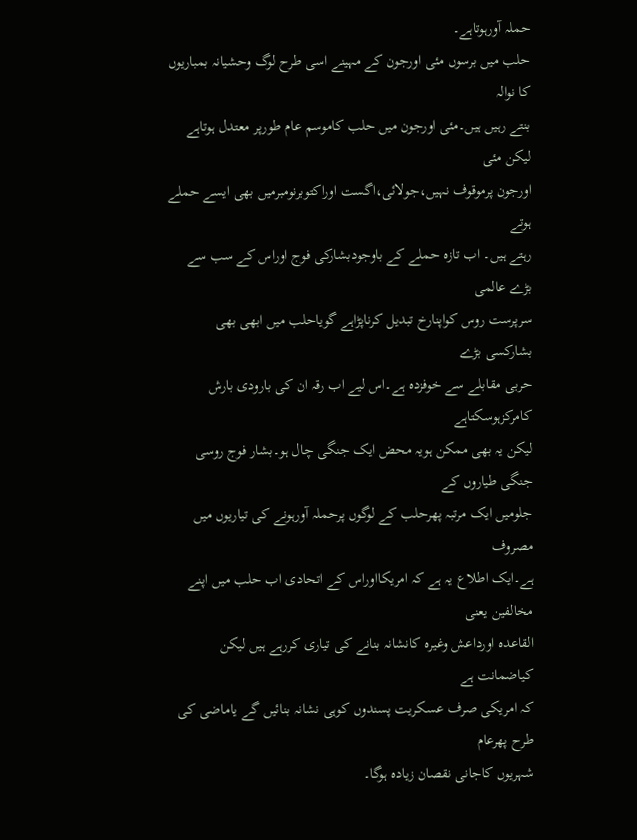حملہ آورہوتاہے۔
حلب میں برسوں مئی اورجون کے مہینے اسی طرح لوگ وحشیانہ بمباریوں کا نوالہ
بنتے رہیں ہیں۔مئی اورجون میں حلب کاموسم عام طورپر معتدل ہوتاہے لیکن مئی
اورجون پرموقوف نہیں،جولائی،اگست اوراکتوبرنومبرمیں بھی ایسے حملے ہوتے
رہتے ہیں۔ اب تازہ حملے کے باوجودبشارکی فوج اوراس کے سب سے بڑے عالمی
سرپرست روس کواپنارخ تبدیل کرناپڑاہے گویاحلب میں ابھی بھی بشارکسی بڑے
حربی مقابلے سے خوفزدہ ہے۔اس لیے اب رقہ ان کی بارودی بارش کامرکزہوسکتاہے
لیکن یہ بھی ممکن ہویہ محض ایک جنگی چال ہو۔بشار فوج روسی جنگی طیاروں کے
جلومیں ایک مرتبہ پھرحلب کے لوگوں پرحملہ آورہونے کی تیاریوں میں مصروف
ہے۔ایک اطلاع یہ ہے کہ امریکااوراس کے اتحادی اب حلب میں اپنے مخالفین یعنی
القاعدہ اورداعش وغیرہ کانشانہ بنانے کی تیاری کررہے ہیں لیکن کیاضمانت ہے
کہ امریکی صرف عسکریت پسندوں کوہی نشانہ بنائیں گے یاماضی کی طرح پھرعام
شہریوں کاجانی نقصان زیادہ ہوگا۔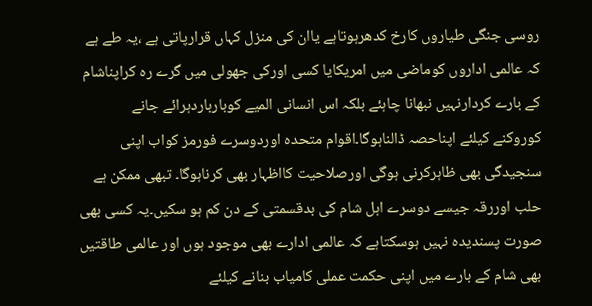روسی جنگی طیاروں کارخ کدھرہوتاہے یاان کی منزل کہاں قرارپاتی ہے ،یہ طے ہے
کہ عالمی اداروں کوماضی میں امریکایا کسی اورکی جھولی میں گرے رہ کراپناشام
کے بارے کردارنہیں نبھانا چاہئے بلکہ اس انسانی المیے کوبارباردہرائے جانے
کوروکنے کیلئے اپناحصہ ڈالناہوگا۔اقوام متحدہ اوردوسرے فورمز کواب اپنی
سنجیدگی بھی ظاہرکرنی ہوگی اورصلاحیت کااظہار بھی کرناہوگا۔ تبھی ممکن ہے
حلب اوررقہ جیسے دوسرے اہل شام کی بدقسمتی کے دن کم ہو سکیں۔یہ کسی بھی
صورت پسندیدہ نہیں ہوسکتاہے کہ عالمی ادارے بھی موجود ہوں اور عالمی طاقتیں
بھی شام کے بارے میں اپنی حکمت عملی کامیاب بنانے کیلئے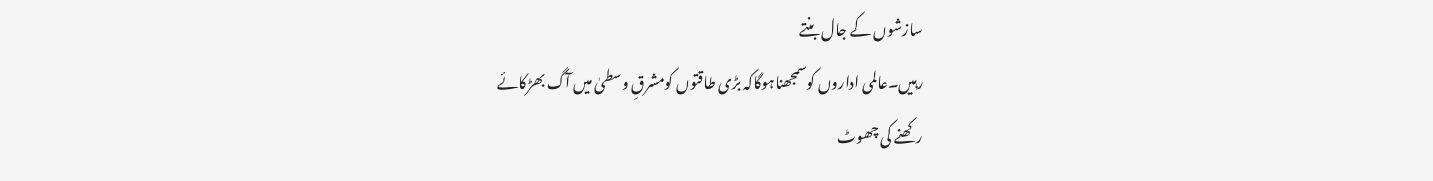سازشوں کے جال بنتے
رہیں۔عالمی اداروں کوسمجھناہوگاکہ بڑی طاقتوں کومشرقِ وسطیٰ میں آگ بھڑکائے
رکھنے کی چھوٹ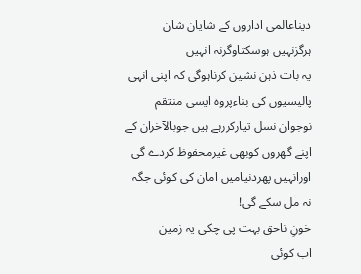دیناعالمی اداروں کے شایان شان ہرگزنہیں ہوسکتاوگرنہ انہیں
یہ بات ذہن نشین کرناہوگی کہ اپنی انہی پالیسیوں کی بناءپروہ ایسی منتقم
نوجوان نسل تیارکررہے ہیں جوبالآخران کے اپنے گھروں کوبھی غیرمحفوظ کردے گی
اورانہیں پھردنیامیں امان کی کوئی جگہ نہ مل سکے گی!
خونِ ناحق بہت پی چکی یہ زمین
اب کوئی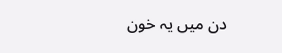دن میں یہ خون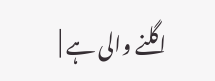اگلنے والی ہے |